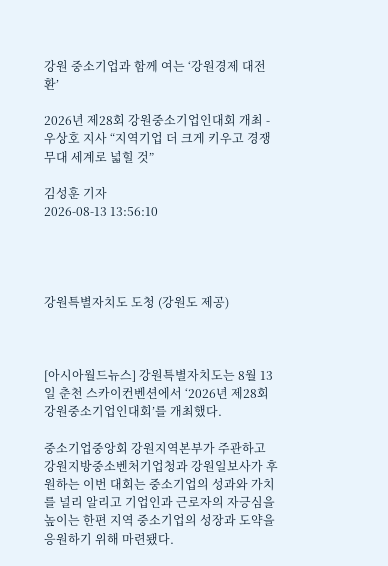강원 중소기업과 함께 여는 ‘강원경제 대전환’

2026년 제28회 강원중소기업인대회 개최 - 우상호 지사 “지역기업 더 크게 키우고 경쟁 무대 세계로 넓힐 것”

김성훈 기자
2026-08-13 13:56:10




강원특별자치도 도청 (강원도 제공)



[아시아월드뉴스] 강원특별자치도는 8월 13일 춘천 스카이컨벤션에서 ‘2026년 제28회 강원중소기업인대회’를 개최했다.

중소기업중앙회 강원지역본부가 주관하고 강원지방중소벤처기업청과 강원일보사가 후원하는 이번 대회는 중소기업의 성과와 가치를 널리 알리고 기업인과 근로자의 자긍심을 높이는 한편 지역 중소기업의 성장과 도약을 응원하기 위해 마련됐다.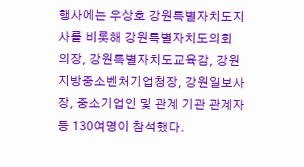행사에는 우상호 강원특별자치도지사를 비롯해 강원특별자치도의회 의장, 강원특별자치도교육감, 강원지방중소벤처기업청장, 강원일보사장, 중소기업인 및 관계 기관 관계자 등 130여명이 참석했다.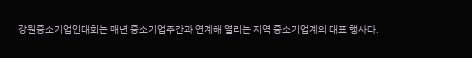강원중소기업인대회는 매년 중소기업주간과 연계해 열리는 지역 중소기업계의 대표 행사다.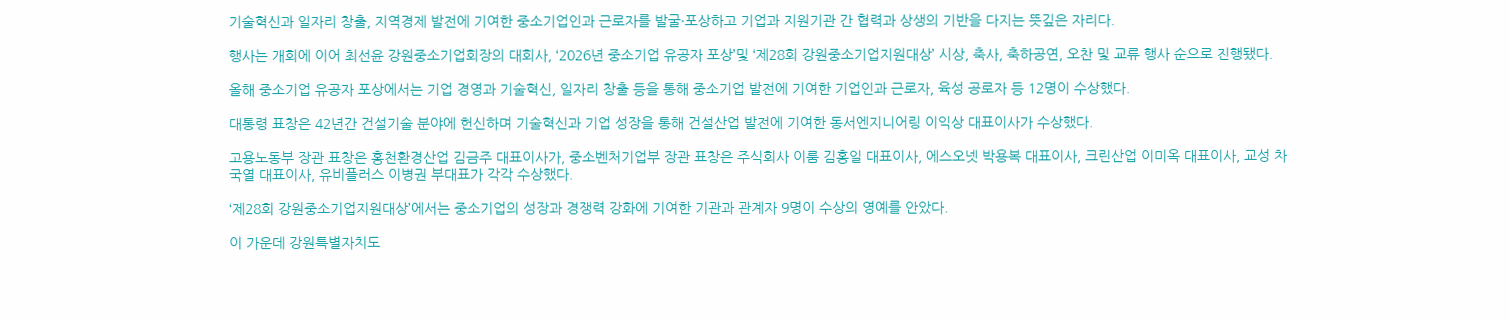기술혁신과 일자리 창출, 지역경제 발전에 기여한 중소기업인과 근로자를 발굴·포상하고 기업과 지원기관 간 협력과 상생의 기반을 다지는 뜻깊은 자리다.

행사는 개회에 이어 최선윤 강원중소기업회장의 대회사, ‘2026년 중소기업 유공자 포상’및 ‘제28회 강원중소기업지원대상’ 시상, 축사, 축하공연, 오찬 및 교류 행사 순으로 진행됐다.

올해 중소기업 유공자 포상에서는 기업 경영과 기술혁신, 일자리 창출 등을 통해 중소기업 발전에 기여한 기업인과 근로자, 육성 공로자 등 12명이 수상했다.

대통령 표창은 42년간 건설기술 분야에 헌신하며 기술혁신과 기업 성장을 통해 건설산업 발전에 기여한 동서엔지니어링 이익상 대표이사가 수상했다.

고용노동부 장관 표창은 홍천환경산업 김금주 대표이사가, 중소벤처기업부 장관 표창은 주식회사 이룸 김홍일 대표이사, 에스오넷 박용복 대표이사, 크린산업 이미옥 대표이사, 교성 차국열 대표이사, 유비플러스 이병권 부대표가 각각 수상했다.

‘제28회 강원중소기업지원대상’에서는 중소기업의 성장과 경쟁력 강화에 기여한 기관과 관계자 9명이 수상의 영예를 안았다.

이 가운데 강원특별자치도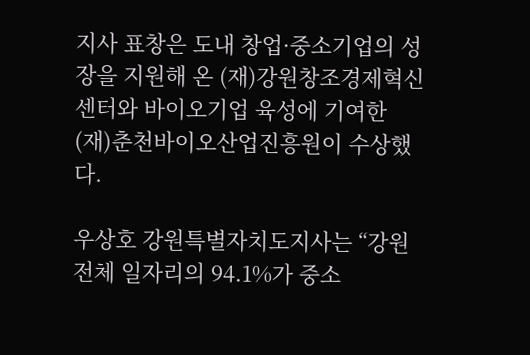지사 표창은 도내 창업·중소기업의 성장을 지원해 온 (재)강원창조경제혁신센터와 바이오기업 육성에 기여한 (재)춘천바이오산업진흥원이 수상했다.

우상호 강원특별자치도지사는 “강원 전체 일자리의 94.1%가 중소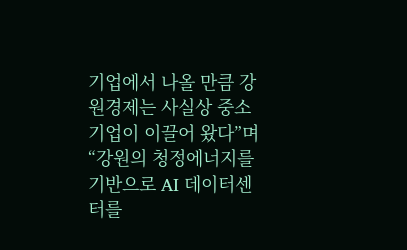기업에서 나올 만큼 강원경제는 사실상 중소기업이 이끌어 왔다”며 “강원의 청정에너지를 기반으로 AI 데이터센터를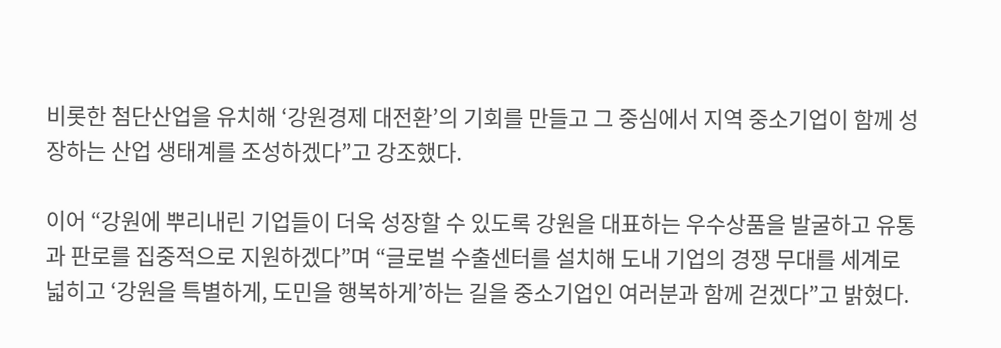비롯한 첨단산업을 유치해 ‘강원경제 대전환’의 기회를 만들고 그 중심에서 지역 중소기업이 함께 성장하는 산업 생태계를 조성하겠다”고 강조했다.

이어 “강원에 뿌리내린 기업들이 더욱 성장할 수 있도록 강원을 대표하는 우수상품을 발굴하고 유통과 판로를 집중적으로 지원하겠다”며 “글로벌 수출센터를 설치해 도내 기업의 경쟁 무대를 세계로 넓히고 ‘강원을 특별하게, 도민을 행복하게’하는 길을 중소기업인 여러분과 함께 걷겠다”고 밝혔다.